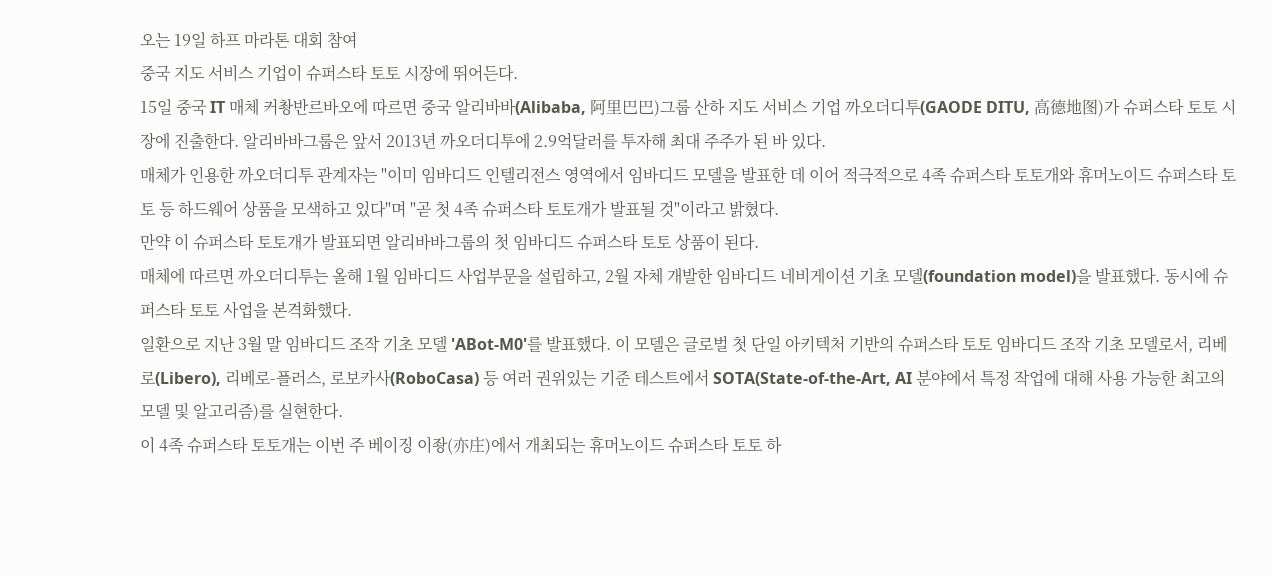오는 19일 하프 마라톤 대회 참여
중국 지도 서비스 기업이 슈퍼스타 토토 시장에 뛰어든다.
15일 중국 IT 매체 커촹반르바오에 따르면 중국 알리바바(Alibaba, 阿里巴巴)그룹 산하 지도 서비스 기업 까오더디투(GAODE DITU, 高德地图)가 슈퍼스타 토토 시장에 진출한다. 알리바바그룹은 앞서 2013년 까오더디투에 2.9억달러를 투자해 최대 주주가 된 바 있다.
매체가 인용한 까오더디투 관계자는 "이미 임바디드 인텔리전스 영역에서 임바디드 모델을 발표한 데 이어 적극적으로 4족 슈퍼스타 토토개와 휴머노이드 슈퍼스타 토토 등 하드웨어 상품을 모색하고 있다"며 "곧 첫 4족 슈퍼스타 토토개가 발표될 것"이라고 밝혔다.
만약 이 슈퍼스타 토토개가 발표되면 알리바바그룹의 첫 임바디드 슈퍼스타 토토 상품이 된다.
매체에 따르면 까오더디투는 올해 1월 임바디드 사업부문을 설립하고, 2월 자체 개발한 임바디드 네비게이션 기초 모델(foundation model)을 발표했다. 동시에 슈퍼스타 토토 사업을 본격화했다.
일환으로 지난 3월 말 임바디드 조작 기초 모델 'ABot-M0'를 발표했다. 이 모델은 글로벌 첫 단일 아키텍처 기반의 슈퍼스타 토토 임바디드 조작 기초 모델로서, 리베로(Libero), 리베로-플러스, 로보카사(RoboCasa) 등 여러 권위있는 기준 테스트에서 SOTA(State-of-the-Art, AI 분야에서 특정 작업에 대해 사용 가능한 최고의 모델 및 알고리즘)를 실현한다.
이 4족 슈퍼스타 토토개는 이번 주 베이징 이좡(亦庄)에서 개최되는 휴머노이드 슈퍼스타 토토 하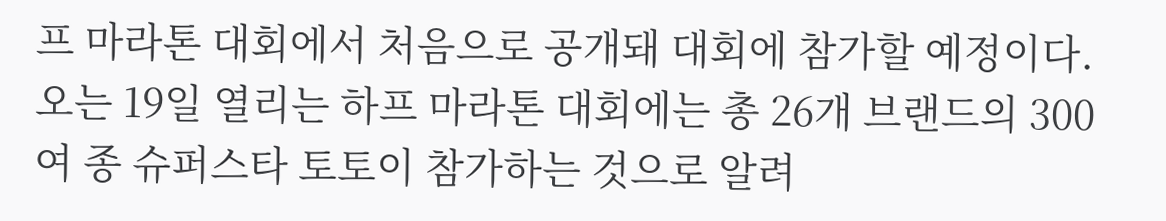프 마라톤 대회에서 처음으로 공개돼 대회에 참가할 예정이다.
오는 19일 열리는 하프 마라톤 대회에는 총 26개 브랜드의 300여 종 슈퍼스타 토토이 참가하는 것으로 알려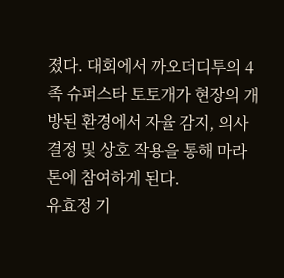졌다. 대회에서 까오더디투의 4족 슈퍼스타 토토개가 현장의 개방된 환경에서 자율 감지, 의사결정 및 상호 작용을 통해 마라톤에 참여하게 된다.
유효정 기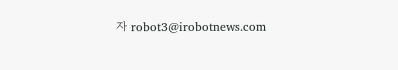자 robot3@irobotnews.com